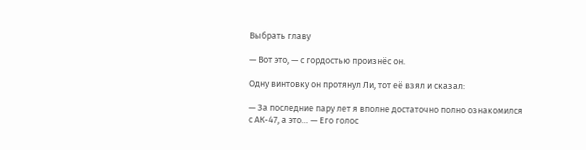Выбрать главу

— Вот это, — с гордостью произнёс он.

Одну винтовку он протянул Ли, тот её взял и сказал:

— За последние пару лет я вполне достаточно полно ознакомился с АК-47, а это… — Его голос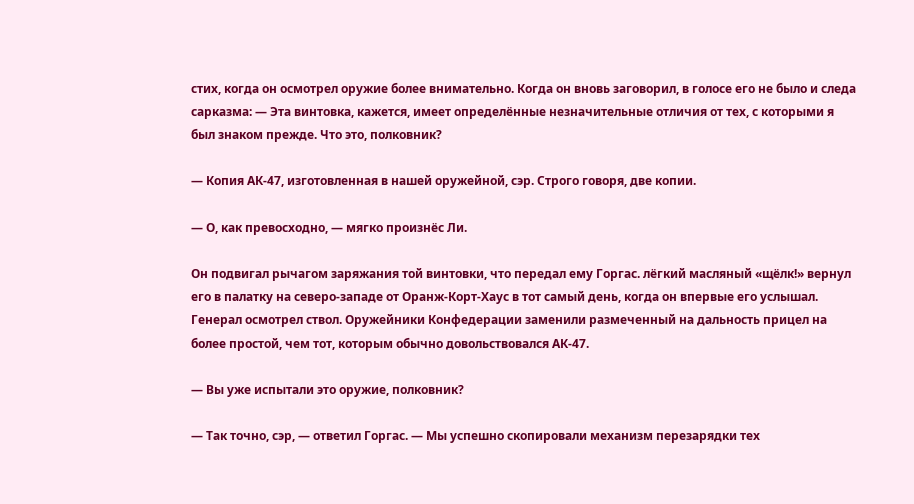стих, когда он осмотрел оружие более внимательно. Когда он вновь заговорил, в голосе его не было и следа сарказма: — Эта винтовка, кажется, имеет определённые незначительные отличия от тех, с которыми я был знаком прежде. Что это, полковник?

— Копия АК-47, изготовленная в нашей оружейной, сэр. Строго говоря, две копии.

— О, как превосходно, — мягко произнёс Ли.

Он подвигал рычагом заряжания той винтовки, что передал ему Горгас. лёгкий масляный «щёлк!» вернул его в палатку на северо-западе от Оранж-Корт-Хаус в тот самый день, когда он впервые его услышал. Генерал осмотрел ствол. Оружейники Конфедерации заменили размеченный на дальность прицел на более простой, чем тот, которым обычно довольствовался АК-47.

— Вы уже испытали это оружие, полковник?

— Так точно, сэр, — ответил Горгас. — Мы успешно скопировали механизм перезарядки тех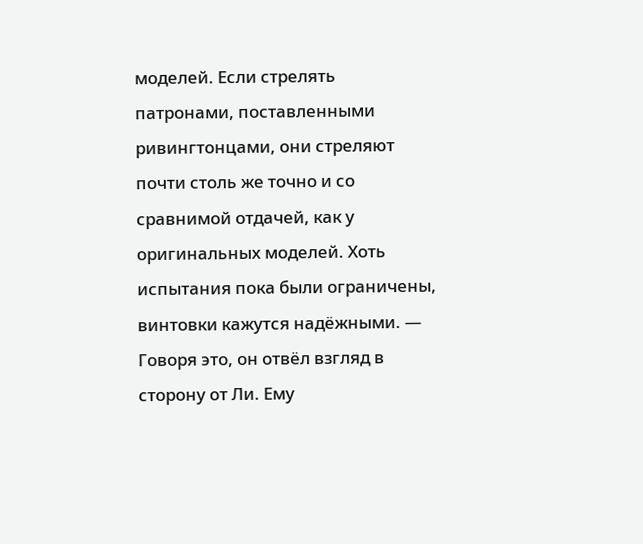моделей. Если стрелять патронами, поставленными ривингтонцами, они стреляют почти столь же точно и со сравнимой отдачей, как у оригинальных моделей. Хоть испытания пока были ограничены, винтовки кажутся надёжными. — Говоря это, он отвёл взгляд в сторону от Ли. Ему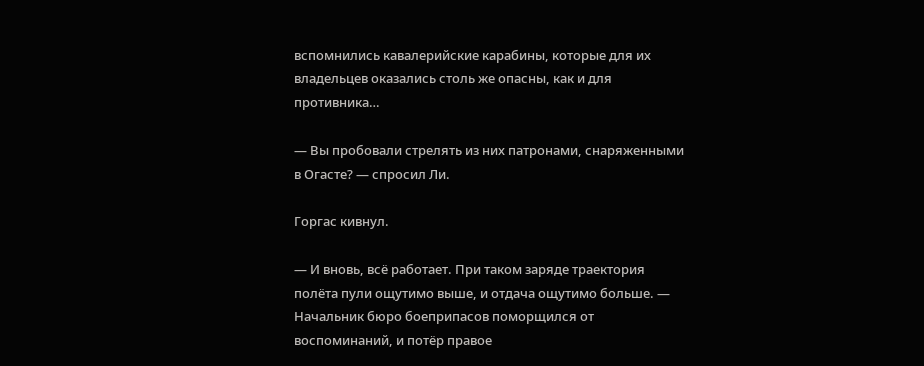вспомнились кавалерийские карабины, которые для их владельцев оказались столь же опасны, как и для противника…

— Вы пробовали стрелять из них патронами, снаряженными в Огасте? — спросил Ли.

Горгас кивнул.

— И вновь, всё работает. При таком заряде траектория полёта пули ощутимо выше, и отдача ощутимо больше. — Начальник бюро боеприпасов поморщился от воспоминаний, и потёр правое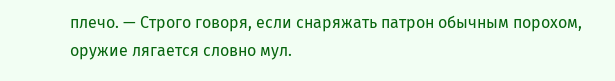плечо. — Строго говоря, если снаряжать патрон обычным порохом, оружие лягается словно мул.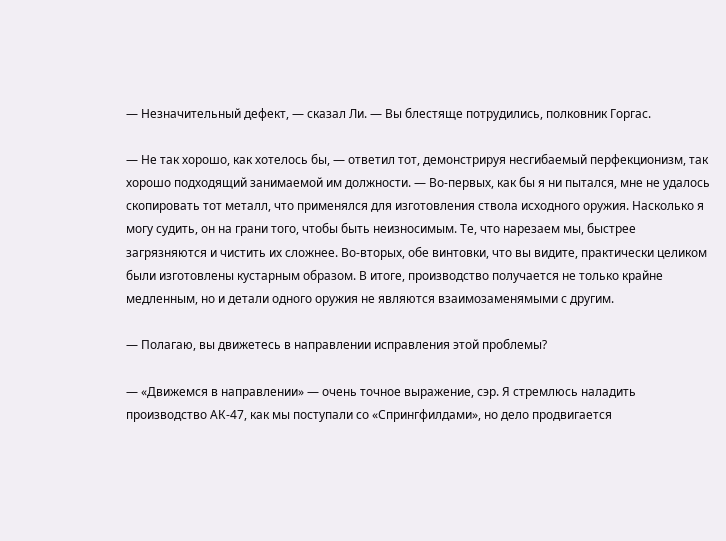— Незначительный дефект, — сказал Ли. — Вы блестяще потрудились, полковник Горгас.

— Не так хорошо, как хотелось бы, — ответил тот, демонстрируя несгибаемый перфекционизм, так хорошо подходящий занимаемой им должности. — Во-первых, как бы я ни пытался, мне не удалось скопировать тот металл, что применялся для изготовления ствола исходного оружия. Насколько я могу судить, он на грани того, чтобы быть неизносимым. Те, что нарезаем мы, быстрее загрязняются и чистить их сложнее. Во-вторых, обе винтовки, что вы видите, практически целиком были изготовлены кустарным образом. В итоге, производство получается не только крайне медленным, но и детали одного оружия не являются взаимозаменямыми с другим.

— Полагаю, вы движетесь в направлении исправления этой проблемы?

— «Движемся в направлении» — очень точное выражение, сэр. Я стремлюсь наладить производство АК-47, как мы поступали со «Спрингфилдами», но дело продвигается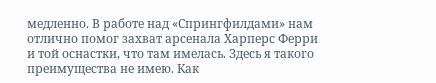медленно. В работе над «Спрингфилдами» нам отлично помог захват арсенала Харперс Ферри и той оснастки, что там имелась. Здесь я такого преимущества не имею. Как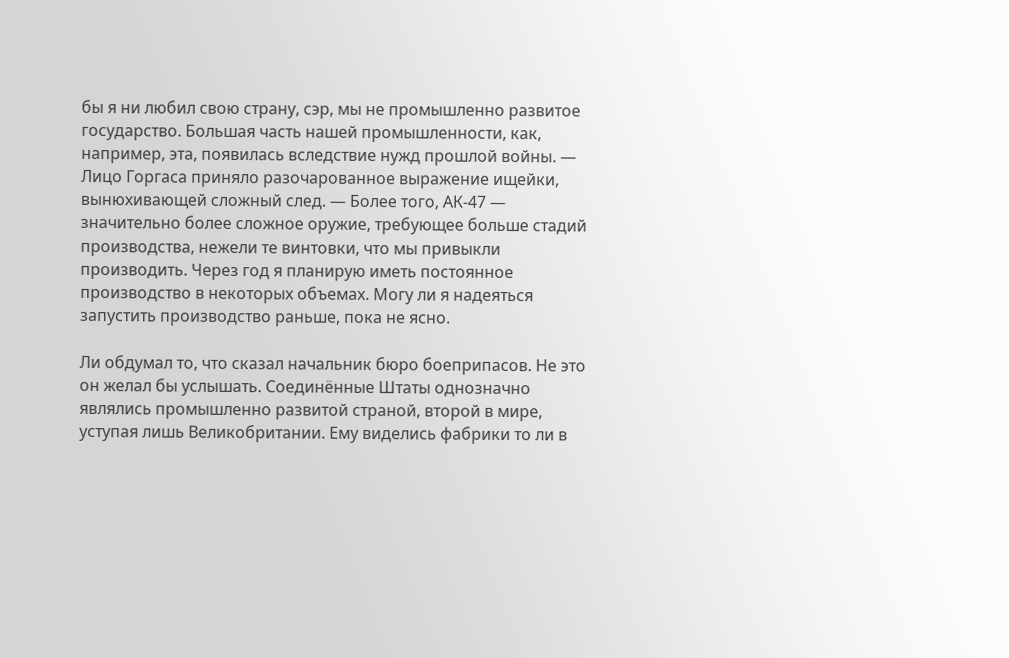бы я ни любил свою страну, сэр, мы не промышленно развитое государство. Большая часть нашей промышленности, как, например, эта, появилась вследствие нужд прошлой войны. — Лицо Горгаса приняло разочарованное выражение ищейки, вынюхивающей сложный след. — Более того, АК-47 — значительно более сложное оружие, требующее больше стадий производства, нежели те винтовки, что мы привыкли производить. Через год я планирую иметь постоянное производство в некоторых объемах. Могу ли я надеяться запустить производство раньше, пока не ясно.

Ли обдумал то, что сказал начальник бюро боеприпасов. Не это он желал бы услышать. Соединённые Штаты однозначно являлись промышленно развитой страной, второй в мире, уступая лишь Великобритании. Ему виделись фабрики то ли в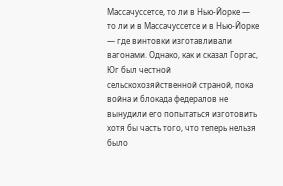Массачуссетсе, то ли в Нью-Йорке — то ли и в Массачуссетсе и в Нью-Йорке — где винтовки изготавливали вагонами. Однако, как и сказал Горгас, Юг был честной сельскохозяйственной страной, пока война и блокада федералов не вынудили его попытаться изготовить хотя бы часть того, что теперь нельзя было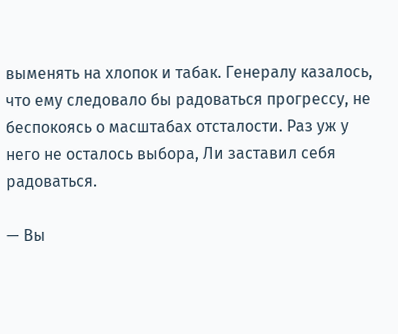выменять на хлопок и табак. Генералу казалось, что ему следовало бы радоваться прогрессу, не беспокоясь о масштабах отсталости. Раз уж у него не осталось выбора, Ли заставил себя радоваться.

— Вы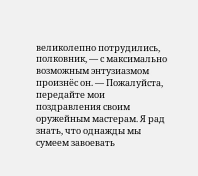великолепно потрудились, полковник, — с максимально возможным энтузиазмом произнёс он. — Пожалуйста, передайте мои поздравления своим оружейным мастерам. Я рад знать, что однажды мы сумеем завоевать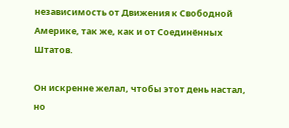независимость от Движения к Свободной Америке, так же, как и от Соединённых Штатов.

Он искренне желал, чтобы этот день настал, но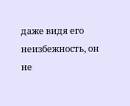даже видя его неизбежность, он не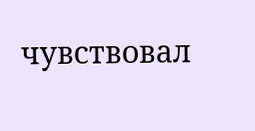чувствовал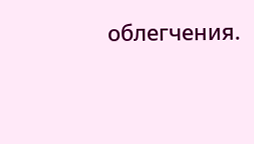облегчения.